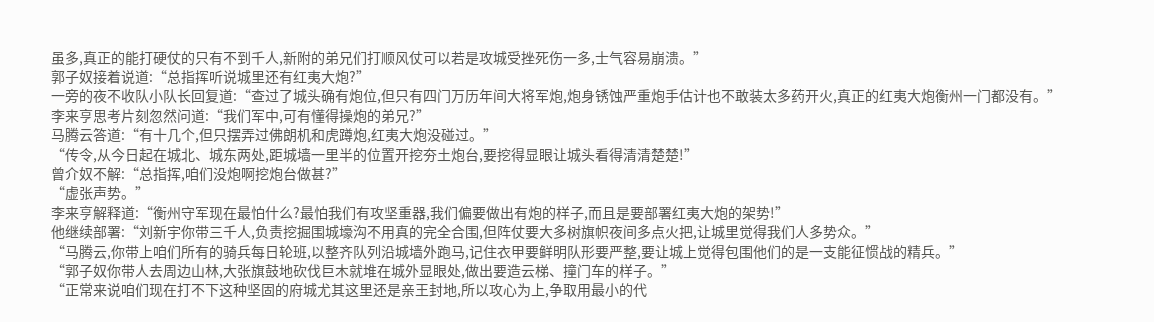虽多,真正的能打硬仗的只有不到千人,新附的弟兄们打顺风仗可以若是攻城受挫死伤一多,士气容易崩溃。”
郭子奴接着说道:“总指挥听说城里还有红夷大炮?”
一旁的夜不收队小队长回复道:“查过了城头确有炮位,但只有四门万历年间大将军炮,炮身锈蚀严重炮手估计也不敢装太多药开火,真正的红夷大炮衡州一门都没有。”
李来亨思考片刻忽然问道:“我们军中,可有懂得操炮的弟兄?”
马腾云答道:“有十几个,但只摆弄过佛朗机和虎蹲炮,红夷大炮没碰过。”
“传令,从今日起在城北、城东两处,距城墙一里半的位置开挖夯土炮台,要挖得显眼让城头看得清清楚楚!”
曾介奴不解:“总指挥,咱们没炮啊挖炮台做甚?”
“虚张声势。”
李来亨解释道:“衡州守军现在最怕什么?最怕我们有攻坚重器,我们偏要做出有炮的样子,而且是要部署红夷大炮的架势!”
他继续部署:“刘新宇你带三千人,负责挖掘围城壕沟不用真的完全合围,但阵仗要大多树旗帜夜间多点火把,让城里觉得我们人多势众。”
“马腾云,你带上咱们所有的骑兵每日轮班,以整齐队列沿城墙外跑马,记住衣甲要鲜明队形要严整,要让城上觉得包围他们的是一支能征惯战的精兵。”
“郭子奴你带人去周边山林,大张旗鼓地砍伐巨木就堆在城外显眼处,做出要造云梯、撞门车的样子。”
“正常来说咱们现在打不下这种坚固的府城尤其这里还是亲王封地,所以攻心为上,争取用最小的代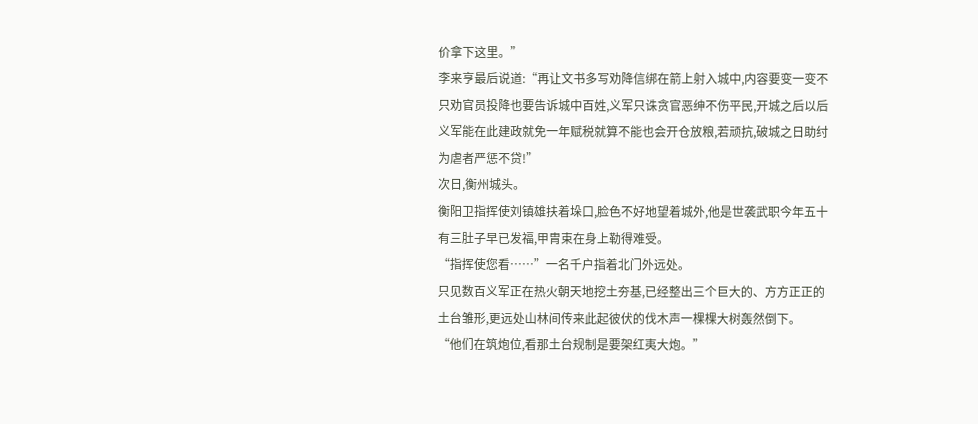价拿下这里。”
李来亨最后说道:“再让文书多写劝降信绑在箭上射入城中,内容要变一变不只劝官员投降也要告诉城中百姓,义军只诛贪官恶绅不伤平民,开城之后以后义军能在此建政就免一年赋税就算不能也会开仓放粮,若顽抗,破城之日助纣为虐者严惩不贷!”
次日,衡州城头。
衡阳卫指挥使刘镇雄扶着垛口,脸色不好地望着城外,他是世袭武职今年五十有三肚子早已发福,甲胄束在身上勒得难受。
“指挥使您看……”一名千户指着北门外远处。
只见数百义军正在热火朝天地挖土夯基,已经整出三个巨大的、方方正正的土台雏形,更远处山林间传来此起彼伏的伐木声一棵棵大树轰然倒下。
“他们在筑炮位,看那土台规制是要架红夷大炮。”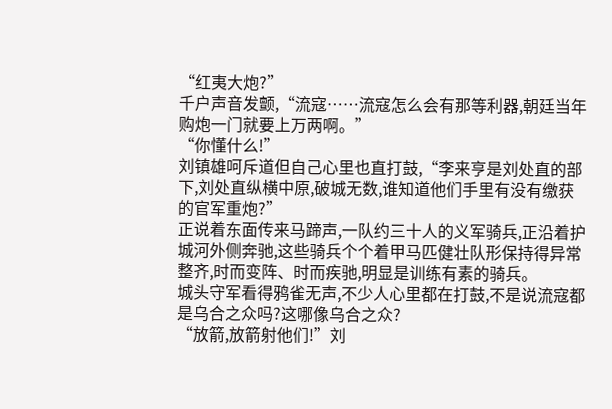“红夷大炮?”
千户声音发颤,“流寇……流寇怎么会有那等利器,朝廷当年购炮一门就要上万两啊。”
“你懂什么!”
刘镇雄呵斥道但自己心里也直打鼓,“李来亨是刘处直的部下,刘处直纵横中原,破城无数,谁知道他们手里有没有缴获的官军重炮?”
正说着东面传来马蹄声,一队约三十人的义军骑兵,正沿着护城河外侧奔驰,这些骑兵个个着甲马匹健壮队形保持得异常整齐,时而变阵、时而疾驰,明显是训练有素的骑兵。
城头守军看得鸦雀无声,不少人心里都在打鼓,不是说流寇都是乌合之众吗?这哪像乌合之众?
“放箭,放箭射他们!”刘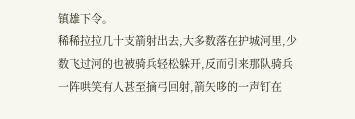镇雄下令。
稀稀拉拉几十支箭射出去,大多数落在护城河里,少数飞过河的也被骑兵轻松躲开,反而引来那队骑兵一阵哄笑有人甚至摘弓回射,箭矢哆的一声钉在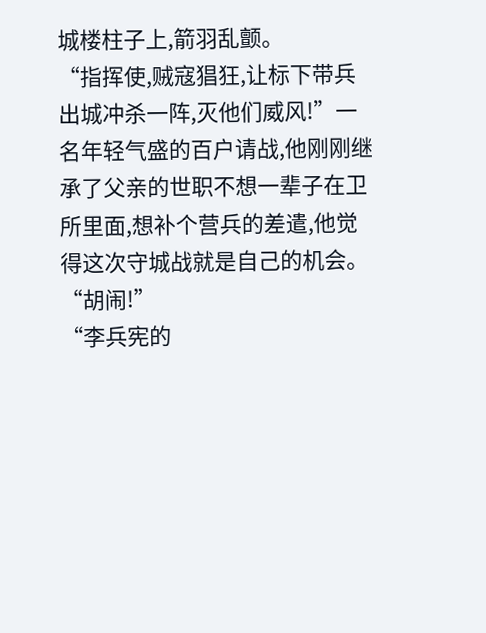城楼柱子上,箭羽乱颤。
“指挥使,贼寇猖狂,让标下带兵出城冲杀一阵,灭他们威风!”一名年轻气盛的百户请战,他刚刚继承了父亲的世职不想一辈子在卫所里面,想补个营兵的差遣,他觉得这次守城战就是自己的机会。
“胡闹!”
“李兵宪的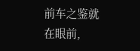前车之鉴就在眼前,